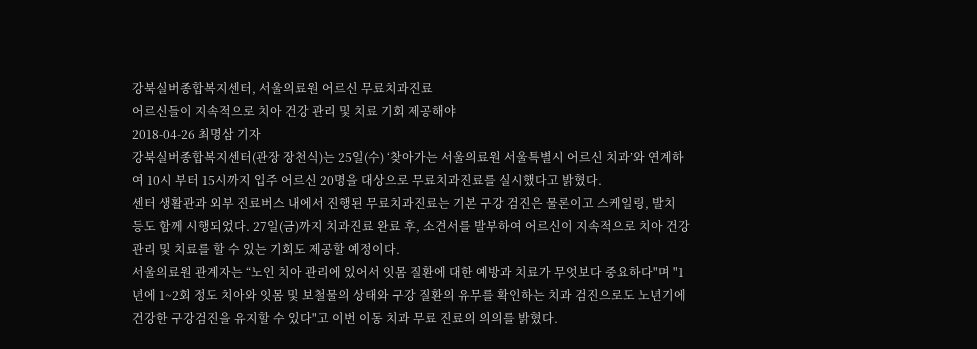강북실버종합복지센터, 서울의료원 어르신 무료치과진료
어르신들이 지속적으로 치아 건강 관리 및 치료 기회 제공해야
2018-04-26 최명삼 기자
강북실버종합복지센터(관장 장천식)는 25일(수) ‘찾아가는 서울의료원 서울특별시 어르신 치과’와 연계하여 10시 부터 15시까지 입주 어르신 20명을 대상으로 무료치과진료를 실시했다고 밝혔다.
센터 생활관과 외부 진료버스 내에서 진행된 무료치과진료는 기본 구강 검진은 물론이고 스케일링, 발치 등도 함께 시행되었다. 27일(금)까지 치과진료 완료 후, 소견서를 발부하여 어르신이 지속적으로 치아 건강 관리 및 치료를 할 수 있는 기회도 제공할 예정이다.
서울의료원 관계자는 “노인 치아 관리에 있어서 잇몸 질환에 대한 예방과 치료가 무엇보다 중요하다"며 "1년에 1~2회 정도 치아와 잇몸 및 보철물의 상태와 구강 질환의 유무를 확인하는 치과 검진으로도 노년기에 건강한 구강검진을 유지할 수 있다"고 이번 이동 치과 무료 진료의 의의를 밝혔다.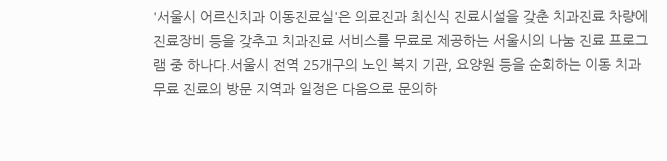'서울시 어르신치과 이동진료실'은 의료진과 최신식 진료시설을 갖춘 치과진료 차량에 진료장비 등을 갖추고 치과진료 서비스를 무료로 제공하는 서울시의 나눔 진료 프로그램 중 하나다.서울시 전역 25개구의 노인 복지 기관, 요양원 등을 순회하는 이동 치과 무료 진료의 방문 지역과 일정은 다음으로 문의하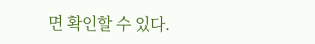면 확인할 수 있다.